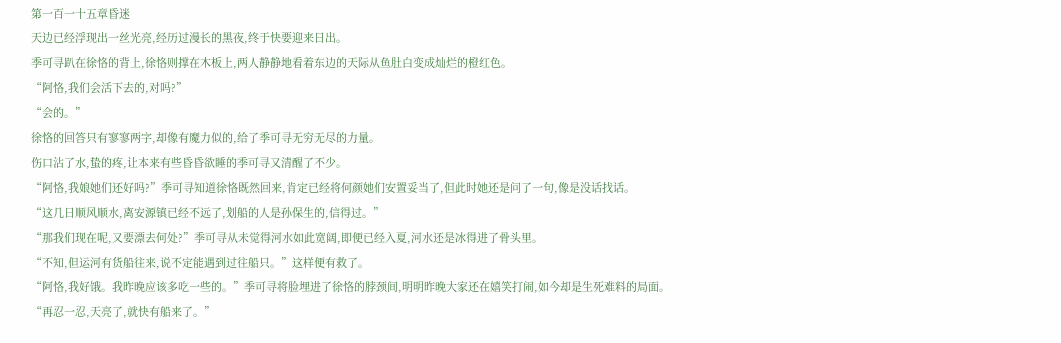第一百一十五章昏迷
天边已经浮现出一丝光亮,经历过漫长的黑夜,终于快要迎来日出。
季可寻趴在徐恪的背上,徐恪则撑在木板上,两人静静地看着东边的天际从鱼肚白变成灿烂的橙红色。
“阿恪,我们会活下去的,对吗?”
“会的。”
徐恪的回答只有寥寥两字,却像有魔力似的,给了季可寻无穷无尽的力量。
伤口沾了水,蛰的疼,让本来有些昏昏欲睡的季可寻又清醒了不少。
“阿恪,我娘她们还好吗?”季可寻知道徐恪既然回来,肯定已经将何颜她们安置妥当了,但此时她还是问了一句,像是没话找话。
“这几日顺风顺水,离安源镇已经不远了,划船的人是孙保生的,信得过。”
“那我们现在呢,又要漂去何处?”季可寻从未觉得河水如此宽阔,即便已经入夏,河水还是冰得进了骨头里。
“不知,但运河有货船往来,说不定能遇到过往船只。”这样便有救了。
“阿恪,我好饿。我昨晚应该多吃一些的。”季可寻将脸埋进了徐恪的脖颈间,明明昨晚大家还在嬉笑打闹,如今却是生死难料的局面。
“再忍一忍,天亮了,就快有船来了。”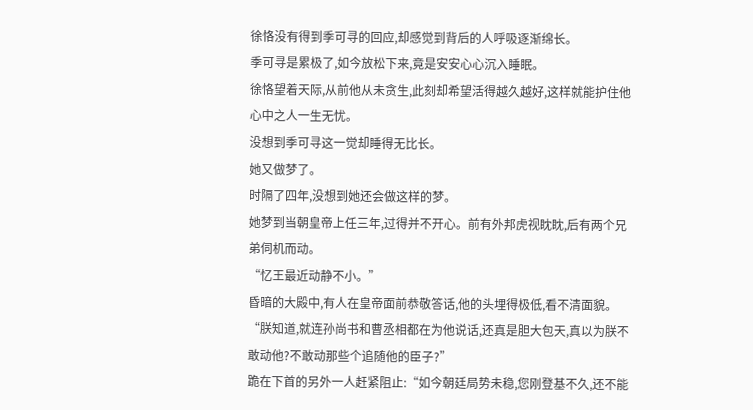徐恪没有得到季可寻的回应,却感觉到背后的人呼吸逐渐绵长。
季可寻是累极了,如今放松下来,竟是安安心心沉入睡眠。
徐恪望着天际,从前他从未贪生,此刻却希望活得越久越好,这样就能护住他心中之人一生无忧。
没想到季可寻这一觉却睡得无比长。
她又做梦了。
时隔了四年,没想到她还会做这样的梦。
她梦到当朝皇帝上任三年,过得并不开心。前有外邦虎视眈眈,后有两个兄弟伺机而动。
“忆王最近动静不小。”
昏暗的大殿中,有人在皇帝面前恭敬答话,他的头埋得极低,看不清面貌。
“朕知道,就连孙尚书和曹丞相都在为他说话,还真是胆大包天,真以为朕不敢动他?不敢动那些个追随他的臣子?”
跪在下首的另外一人赶紧阻止:“如今朝廷局势未稳,您刚登基不久,还不能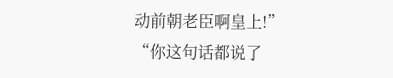动前朝老臣啊皇上!”
“你这句话都说了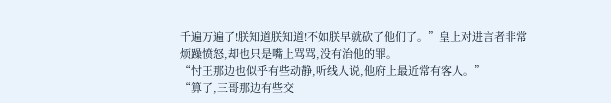千遍万遍了!朕知道朕知道!不如朕早就砍了他们了。”皇上对进言者非常烦躁愤怒,却也只是嘴上骂骂,没有治他的罪。
“忖王那边也似乎有些动静,听线人说,他府上最近常有客人。”
“算了,三哥那边有些交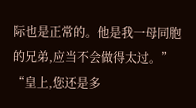际也是正常的。他是我一母同胞的兄弟,应当不会做得太过。”
“皇上,您还是多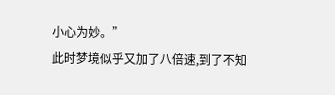小心为妙。”
此时梦境似乎又加了八倍速,到了不知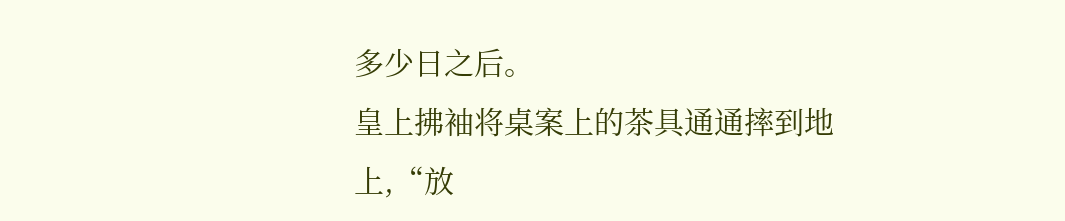多少日之后。
皇上拂袖将桌案上的茶具通通摔到地上,“放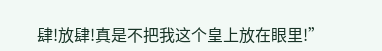肆!放肆!真是不把我这个皇上放在眼里!”